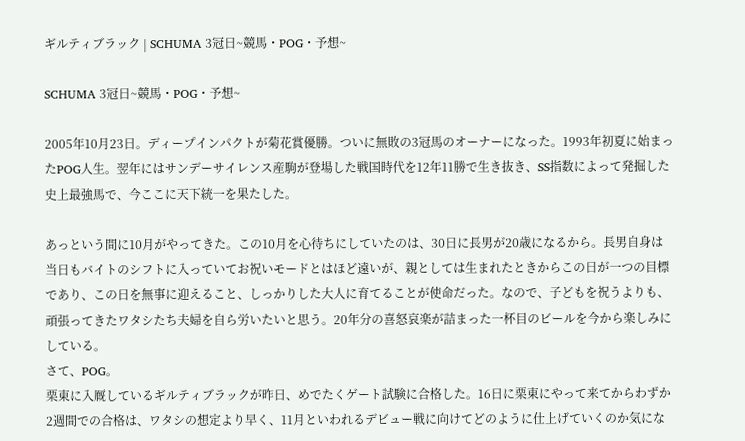ギルティブラック | SCHUMA 3冠日~競馬・POG・予想~

SCHUMA 3冠日~競馬・POG・予想~

2005年10月23日。ディープインパクトが菊花賞優勝。ついに無敗の3冠馬のオーナーになった。1993年初夏に始まったPOG人生。翌年にはサンデーサイレンス産駒が登場した戦国時代を12年11勝で生き抜き、SS指数によって発掘した史上最強馬で、今ここに天下統一を果たした。

あっという間に10月がやってきた。この10月を心待ちにしていたのは、30日に長男が20歳になるから。長男自身は当日もバイトのシフトに入っていてお祝いモードとはほど遠いが、親としては生まれたときからこの日が一つの目標であり、この日を無事に迎えること、しっかりした大人に育てることが使命だった。なので、子どもを祝うよりも、頑張ってきたワタシたち夫婦を自ら労いたいと思う。20年分の喜怒哀楽が詰まった一杯目のビールを今から楽しみにしている。
さて、POG。
栗東に入厩しているギルティブラックが昨日、めでたくゲート試験に合格した。16日に栗東にやって来てからわずか2週間での合格は、ワタシの想定より早く、11月といわれるデビュー戦に向けてどのように仕上げていくのか気にな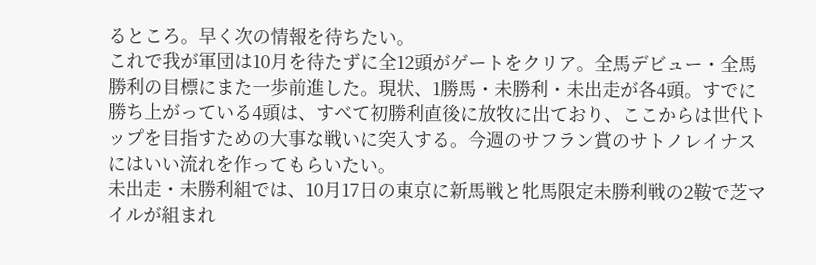るところ。早く次の情報を待ちたい。
これで我が軍団は10月を待たずに全12頭がゲートをクリア。全馬デビュー・全馬勝利の目標にまた一歩前進した。現状、1勝馬・未勝利・未出走が各4頭。すでに勝ち上がっている4頭は、すべて初勝利直後に放牧に出ており、ここからは世代トップを目指すための大事な戦いに突入する。今週のサフラン賞のサトノレイナスにはいい流れを作ってもらいたい。
未出走・未勝利組では、10月17日の東京に新馬戦と牝馬限定未勝利戦の2鞍で芝マイルが組まれ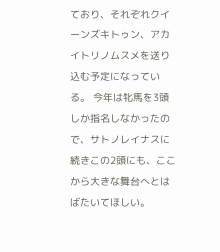ており、それぞれクイーンズキトゥン、アカイトリノムスメを送り込む予定になっている。 今年は牝馬を3頭しか指名しなかったので、サトノレイナスに続きこの2頭にも、ここから大きな舞台へとはばたいてほしい。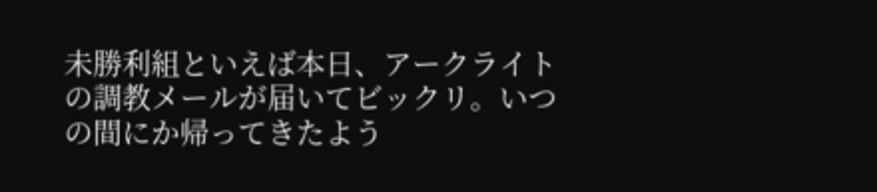未勝利組といえば本日、アークライトの調教メールが届いてビックリ。いつの間にか帰ってきたよう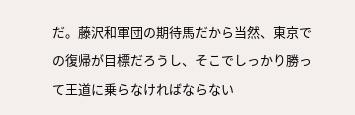だ。藤沢和軍団の期待馬だから当然、東京での復帰が目標だろうし、そこでしっかり勝って王道に乗らなければならない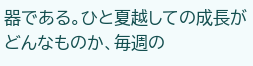器である。ひと夏越しての成長がどんなものか、毎週の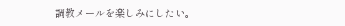調教メールを楽しみにしたい。